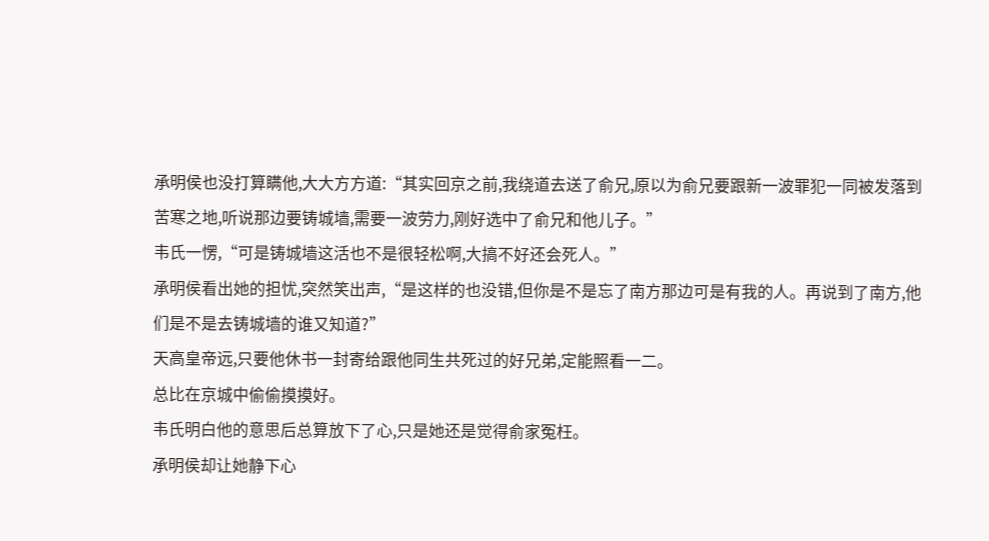承明侯也没打算瞒他,大大方方道:“其实回京之前,我绕道去送了俞兄,原以为俞兄要跟新一波罪犯一同被发落到苦寒之地,听说那边要铸城墙,需要一波劳力,刚好选中了俞兄和他儿子。”
韦氏一愣,“可是铸城墙这活也不是很轻松啊,大搞不好还会死人。”
承明侯看出她的担忧,突然笑出声,“是这样的也没错,但你是不是忘了南方那边可是有我的人。再说到了南方,他们是不是去铸城墙的谁又知道?”
天高皇帝远,只要他休书一封寄给跟他同生共死过的好兄弟,定能照看一二。
总比在京城中偷偷摸摸好。
韦氏明白他的意思后总算放下了心,只是她还是觉得俞家冤枉。
承明侯却让她静下心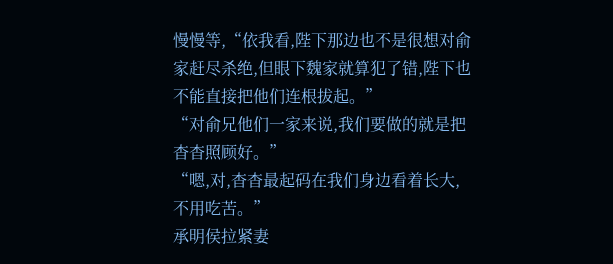慢慢等,“依我看,陛下那边也不是很想对俞家赶尽杀绝,但眼下魏家就算犯了错,陛下也不能直接把他们连根拔起。”
“对俞兄他们一家来说,我们要做的就是把杳杳照顾好。”
“嗯,对,杳杳最起码在我们身边看着长大,不用吃苦。”
承明侯拉紧妻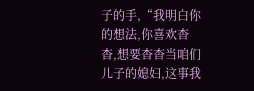子的手,“我明白你的想法,你喜欢杳杳,想要杳杳当咱们儿子的媳妇,这事我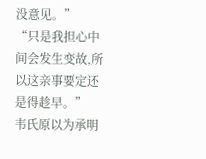没意见。”
“只是我担心中间会发生变故,所以这亲事要定还是得趁早。”
韦氏原以为承明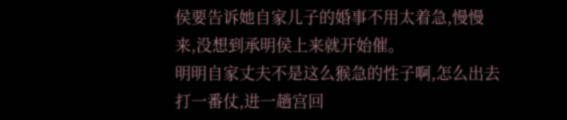侯要告诉她自家儿子的婚事不用太着急,慢慢来,没想到承明侯上来就开始催。
明明自家丈夫不是这么猴急的性子啊,怎么出去打一番仗,进一趟宫回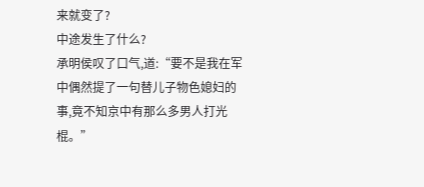来就变了?
中途发生了什么?
承明侯叹了口气,道:“要不是我在军中偶然提了一句替儿子物色媳妇的事,竟不知京中有那么多男人打光棍。”